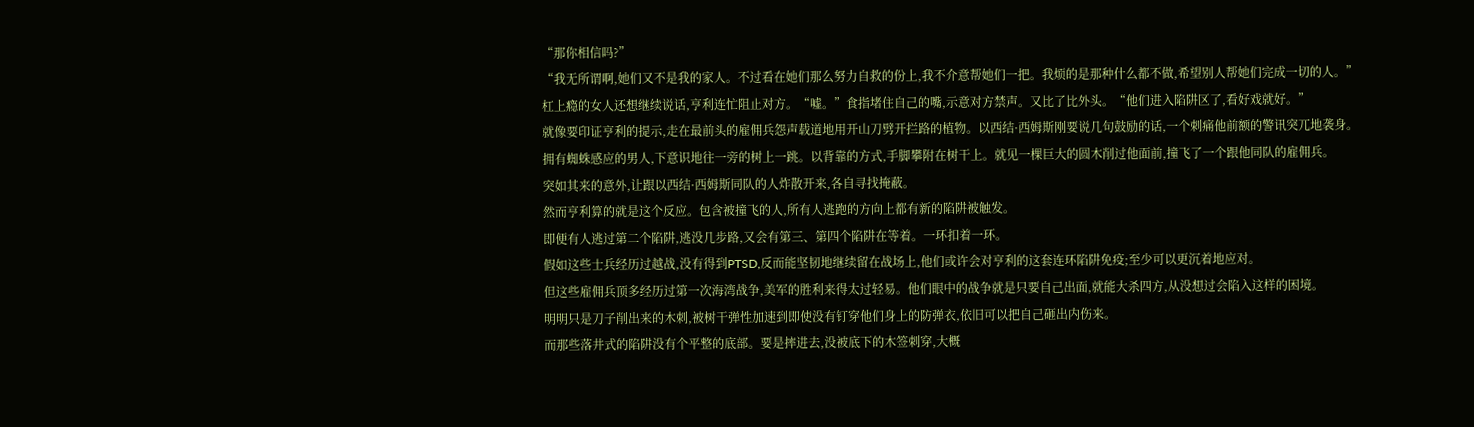“那你相信吗?”
“我无所谓啊,她们又不是我的家人。不过看在她们那么努力自救的份上,我不介意帮她们一把。我烦的是那种什么都不做,希望别人帮她们完成一切的人。”
杠上瘾的女人还想继续说话,亨利连忙阻止对方。“嘘。”食指堵住自己的嘴,示意对方禁声。又比了比外头。“他们进入陷阱区了,看好戏就好。”
就像要印证亨利的提示,走在最前头的雇佣兵怨声载道地用开山刀劈开拦路的植物。以西结·西姆斯刚要说几句鼓励的话,一个刺痛他前额的警讯突兀地袭身。
拥有蜘蛛感应的男人,下意识地往一旁的树上一跳。以背靠的方式,手脚攀附在树干上。就见一棵巨大的圆木削过他面前,撞飞了一个跟他同队的雇佣兵。
突如其来的意外,让跟以西结·西姆斯同队的人炸散开来,各自寻找掩蔽。
然而亨利算的就是这个反应。包含被撞飞的人,所有人逃跑的方向上都有新的陷阱被触发。
即便有人逃过第二个陷阱,逃没几步路,又会有第三、第四个陷阱在等着。一环扣着一环。
假如这些士兵经历过越战,没有得到PTSD,反而能坚韧地继续留在战场上,他们或许会对亨利的这套连环陷阱免疫;至少可以更沉着地应对。
但这些雇佣兵顶多经历过第一次海湾战争,美军的胜利来得太过轻易。他们眼中的战争就是只要自己出面,就能大杀四方,从没想过会陷入这样的困境。
明明只是刀子削出来的木刺,被树干弹性加速到即使没有钉穿他们身上的防弹衣,依旧可以把自己砸出内伤来。
而那些落井式的陷阱没有个平整的底部。要是摔进去,没被底下的木签刺穿,大概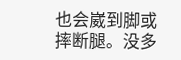也会崴到脚或摔断腿。没多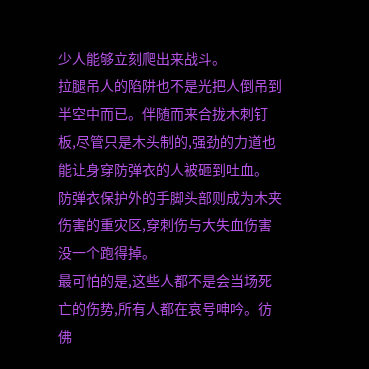少人能够立刻爬出来战斗。
拉腿吊人的陷阱也不是光把人倒吊到半空中而已。伴随而来合拢木刺钉板,尽管只是木头制的,强劲的力道也能让身穿防弹衣的人被砸到吐血。
防弹衣保护外的手脚头部则成为木夹伤害的重灾区,穿刺伤与大失血伤害没一个跑得掉。
最可怕的是,这些人都不是会当场死亡的伤势,所有人都在哀号呻吟。彷佛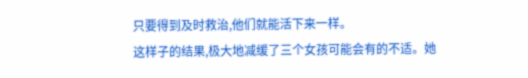只要得到及时救治,他们就能活下来一样。
这样子的结果,极大地减缓了三个女孩可能会有的不适。她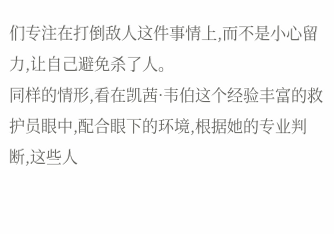们专注在打倒敌人这件事情上,而不是小心留力,让自己避免杀了人。
同样的情形,看在凯茜·韦伯这个经验丰富的救护员眼中,配合眼下的环境,根据她的专业判断,这些人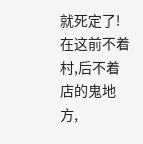就死定了!
在这前不着村,后不着店的鬼地方,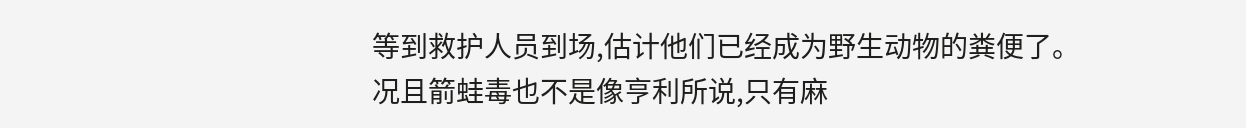等到救护人员到场,估计他们已经成为野生动物的粪便了。
况且箭蛙毒也不是像亨利所说,只有麻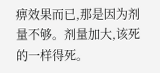痹效果而已,那是因为剂量不够。剂量加大,该死的一样得死。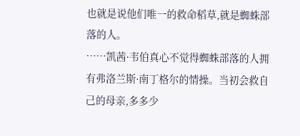也就是说他们唯一的救命稻草,就是蜘蛛部落的人。
……凯茜·韦伯真心不觉得蜘蛛部落的人拥有弗洛兰斯·南丁格尔的情操。当初会救自己的母亲,多多少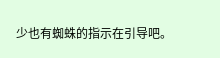少也有蜘蛛的指示在引导吧。